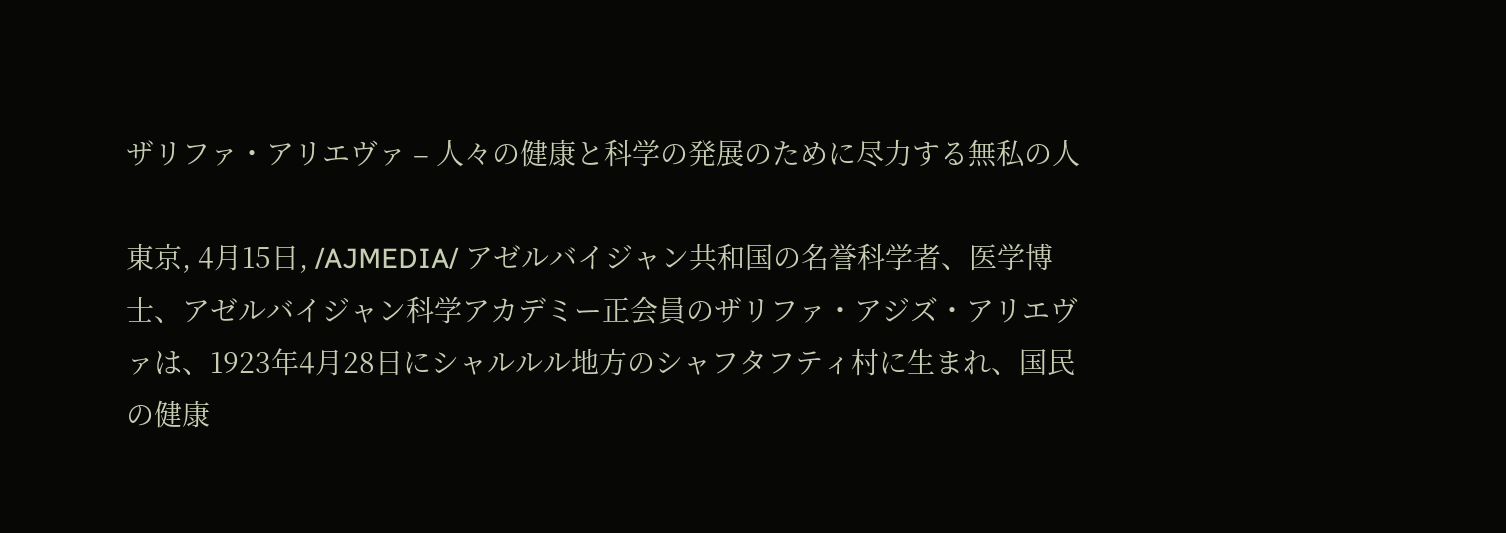ザリファ・アリエヴァ – 人々の健康と科学の発展のために尽力する無私の人

東京, 4月15日, /AJMEDIA/ アゼルバイジャン共和国の名誉科学者、医学博士、アゼルバイジャン科学アカデミー正会員のザリファ・アジズ・アリエヴァは、1923年4月28日にシャルルル地方のシャフタフティ村に生まれ、国民の健康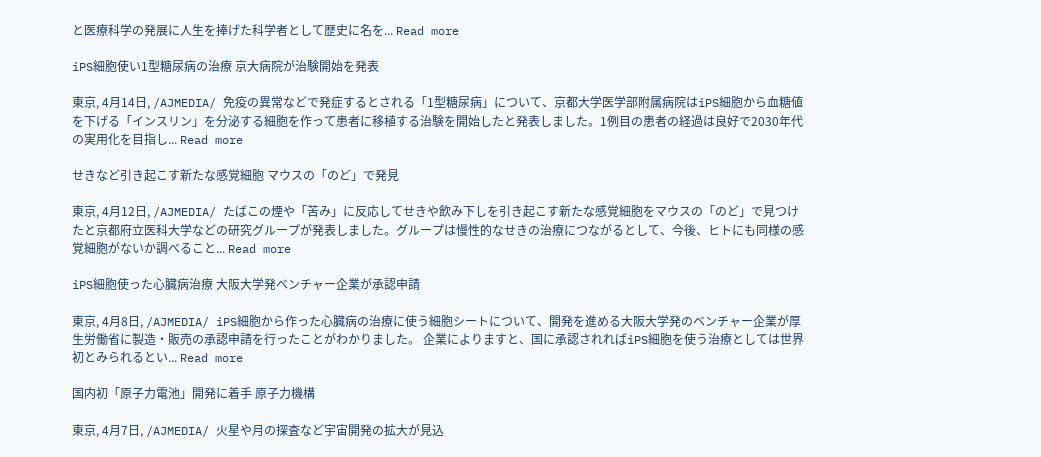と医療科学の発展に人生を捧げた科学者として歴史に名を... Read more

iPS細胞使い1型糖尿病の治療 京大病院が治験開始を発表

東京, 4月14日, /AJMEDIA/ 免疫の異常などで発症するとされる「1型糖尿病」について、京都大学医学部附属病院はiPS細胞から血糖値を下げる「インスリン」を分泌する細胞を作って患者に移植する治験を開始したと発表しました。1例目の患者の経過は良好で2030年代の実用化を目指し... Read more

せきなど引き起こす新たな感覚細胞 マウスの「のど」で発見

東京, 4月12日, /AJMEDIA/ たばこの煙や「苦み」に反応してせきや飲み下しを引き起こす新たな感覚細胞をマウスの「のど」で見つけたと京都府立医科大学などの研究グループが発表しました。グループは慢性的なせきの治療につながるとして、今後、ヒトにも同様の感覚細胞がないか調べること... Read more

iPS細胞使った心臓病治療 大阪大学発ベンチャー企業が承認申請

東京, 4月8日, /AJMEDIA/ iPS細胞から作った心臓病の治療に使う細胞シートについて、開発を進める大阪大学発のベンチャー企業が厚生労働省に製造・販売の承認申請を行ったことがわかりました。 企業によりますと、国に承認されればiPS細胞を使う治療としては世界初とみられるとい... Read more

国内初「原子力電池」開発に着手 原子力機構

東京, 4月7日, /AJMEDIA/ 火星や月の探査など宇宙開発の拡大が見込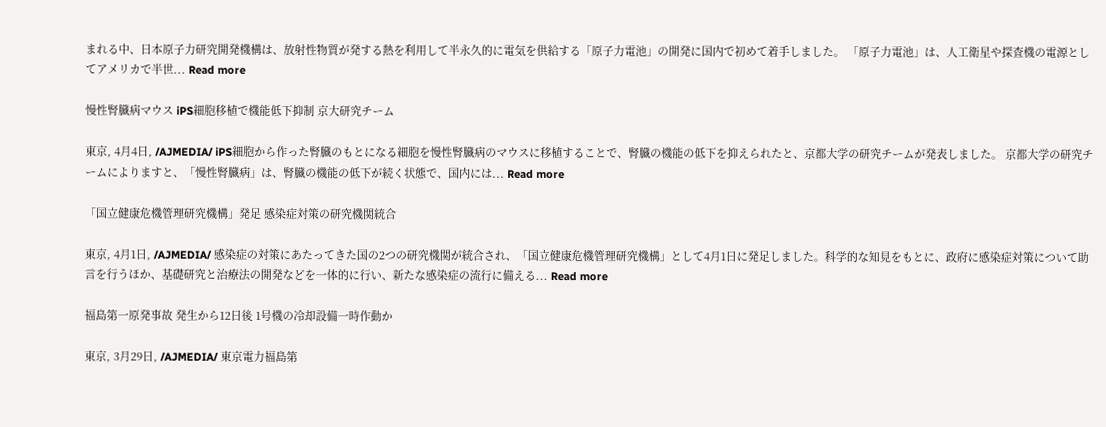まれる中、日本原子力研究開発機構は、放射性物質が発する熱を利用して半永久的に電気を供給する「原子力電池」の開発に国内で初めて着手しました。 「原子力電池」は、人工衛星や探査機の電源としてアメリカで半世... Read more

慢性腎臓病マウス iPS細胞移植で機能低下抑制 京大研究チーム

東京, 4月4日, /AJMEDIA/ iPS細胞から作った腎臓のもとになる細胞を慢性腎臓病のマウスに移植することで、腎臓の機能の低下を抑えられたと、京都大学の研究チームが発表しました。 京都大学の研究チームによりますと、「慢性腎臓病」は、腎臓の機能の低下が続く状態で、国内には... Read more

「国立健康危機管理研究機構」発足 感染症対策の研究機関統合

東京, 4月1日, /AJMEDIA/ 感染症の対策にあたってきた国の2つの研究機関が統合され、「国立健康危機管理研究機構」として4月1日に発足しました。科学的な知見をもとに、政府に感染症対策について助言を行うほか、基礎研究と治療法の開発などを一体的に行い、新たな感染症の流行に備える... Read more

福島第一原発事故 発生から12日後 1号機の冷却設備一時作動か

東京, 3月29日, /AJMEDIA/ 東京電力福島第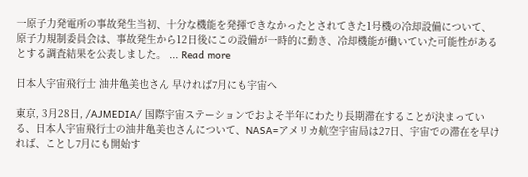一原子力発電所の事故発生当初、十分な機能を発揮できなかったとされてきた1号機の冷却設備について、原子力規制委員会は、事故発生から12日後にこの設備が一時的に動き、冷却機能が働いていた可能性があるとする調査結果を公表しました。 ... Read more

日本人宇宙飛行士 油井亀美也さん 早ければ7月にも宇宙へ

東京, 3月28日, /AJMEDIA/ 国際宇宙ステーションでおよそ半年にわたり長期滞在することが決まっている、日本人宇宙飛行士の油井亀美也さんについて、NASA=アメリカ航空宇宙局は27日、宇宙での滞在を早ければ、ことし7月にも開始す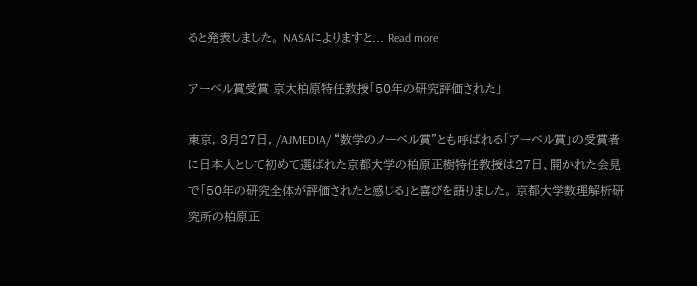ると発表しました。 NASAによりますと... Read more

アーベル賞受賞 京大柏原特任教授「50年の研究評価された」

東京, 3月27日, /AJMEDIA/ “数学のノーベル賞”とも呼ばれる「アーベル賞」の受賞者に日本人として初めて選ばれた京都大学の柏原正樹特任教授は27日、開かれた会見で「50年の研究全体が評価されたと感じる」と喜びを語りました。 京都大学数理解析研究所の柏原正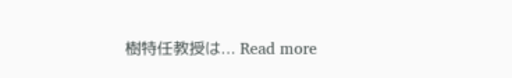樹特任教授は... Read more